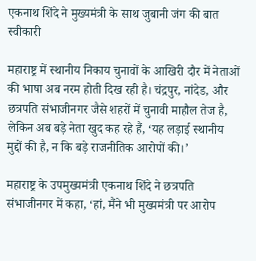एकनाथ शिंदे ने मुख्यमंत्री के साथ जुबानी जंग की बात स्वीकारी

महाराष्ट्र में स्थानीय निकाय चुनावों के आखिरी दौर में नेताओं की भाषा अब नरम होती दिख रही है। चंद्रपुर, नांदेड, और छत्रपति संभाजीनगर जैसे शहरों में चुनावी माहौल तेज है, लेकिन अब बड़े नेता खुद कह रहे हैं, ‘यह लड़ाई स्थानीय मुद्दों की है, न कि बड़े राजनीतिक आरोपों की।’

महाराष्ट्र के उपमुख्यमंत्री एकनाथ शिंदे ने छत्रपति संभाजीनगर में कहा, ‘हां, मैंने भी मुख्यमंत्री पर आरोप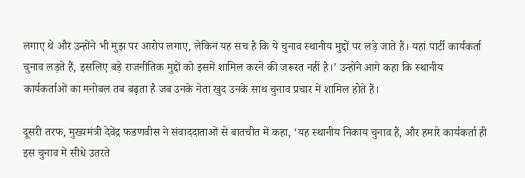लगाए थे और उन्होंने भी मुझ पर आरोप लगाए, लेकिन यह सच है कि ये चुनाव स्थानीय मुद्दों पर लड़े जाते हैं। यहां पार्टी कार्यकर्ता चुनाव लड़ते हैं, इसलिए बड़े राजनीतिक मुद्दों को इसमें शामिल करने की जरूरत नहीं है।’ उन्होंने आगे कहा कि स्थानीय कार्यकर्ताओं का मनोबल तब बढ़ता है जब उनके नेता खुद उनके साथ चुनाव प्रचार में शामिल होते हैं।

दूसरी तरफ, मुख्यमंत्री देवेंद्र फडणवीस ने संवाददाताओं से बातचीत में कहा, ‘यह स्थानीय निकाय चुनाव हैं, और हमारे कार्यकर्ता ही इस चुनाव में सीधे उतरते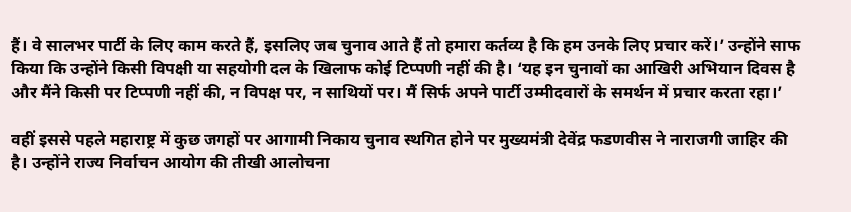हैं। वे सालभर पार्टी के लिए काम करते हैं, इसलिए जब चुनाव आते हैं तो हमारा कर्तव्य है कि हम उनके लिए प्रचार करें।’ उन्होंने साफ किया कि उन्होंने किसी विपक्षी या सहयोगी दल के खिलाफ कोई टिप्पणी नहीं की है। ‘यह इन चुनावों का आखिरी अभियान दिवस है और मैंने किसी पर टिप्पणी नहीं की, न विपक्ष पर, न साथियों पर। मैं सिर्फ अपने पार्टी उम्मीदवारों के समर्थन में प्रचार करता रहा।’

वहीं इससे पहले महाराष्ट्र में कुछ जगहों पर आगामी निकाय चुनाव स्थगित होने पर मुख्यमंत्री देवेंद्र फडणवीस ने नाराजगी जाहिर की है। उन्होंने राज्य निर्वाचन आयोग की तीखी आलोचना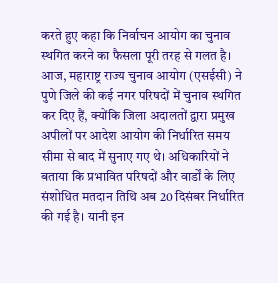करते हुए कहा कि निर्वाचन आयोग का चुनाव स्थगित करने का फैसला पूरी तरह से गलत है। आज, महाराष्ट्र राज्य चुनाव आयोग (एसईसी) ने पुणे जिले की कई नगर परिषदों में चुनाव स्थगित कर दिए हैं, क्योंकि जिला अदालतों द्वारा प्रमुख अपीलों पर आदेश आयोग की निर्धारित समय सीमा से बाद में सुनाए गए थे। अधिकारियों ने बताया कि प्रभावित परिषदों और वार्डों के लिए संशोधित मतदान तिथि अब 20 दिसंबर निर्धारित की गई है। यानी इन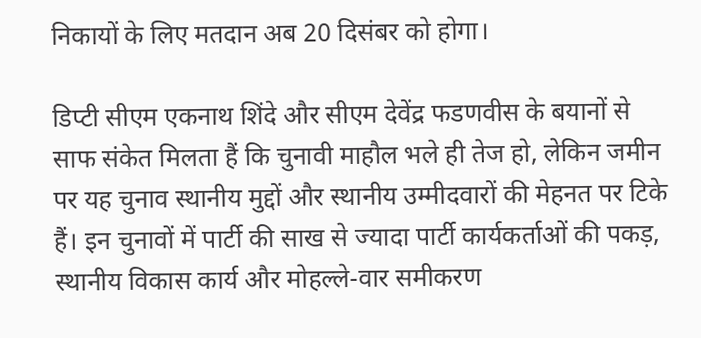निकायों के लिए मतदान अब 20 दिसंबर को होगा।

डिप्टी सीएम एकनाथ शिंदे और सीएम देवेंद्र फडणवीस के बयानों से साफ संकेत मिलता हैं कि चुनावी माहौल भले ही तेज हो, लेकिन जमीन पर यह चुनाव स्थानीय मुद्दों और स्थानीय उम्मीदवारों की मेहनत पर टिके हैं। इन चुनावों में पार्टी की साख से ज्यादा पार्टी कार्यकर्ताओं की पकड़, स्थानीय विकास कार्य और मोहल्ले-वार समीकरण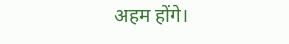अहम होंगे।